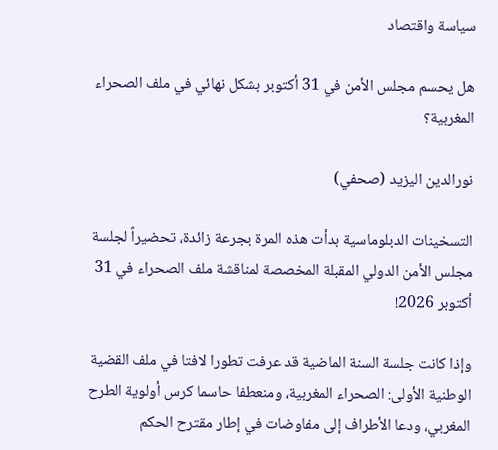سياسة واقتصاد

هل يحسم مجلس الأمن في 31 أكتوبر بشكل نهائي في ملف الصحراء المغربية؟

نورالدين اليزيد (صحفي)

التسخينات الدبلوماسية بدأت هذه المرة بجرعة زائدة، تحضيراً لجلسة مجلس الأمن الدولي المقبلة المخصصة لمناقشة ملف الصحراء في 31 أكتوبر 2026!

وإذا كانت جلسة السنة الماضية قد عرفت تطورا لافتا في ملف القضية الوطنية الأولى: الصحراء المغربية، ومنعطفا حاسما كرس أولوية الطرح المغربي، ودعا الأطراف إلى مفاوضات في إطار مقترح الحكم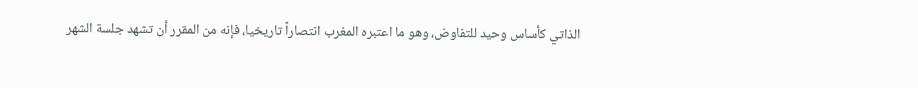الذاتي كأساس وحيد للتفاوض، وهو ما اعتبره المغرب انتصاراً تاريخيا، فإنه من المقرر أن تشهد جلسة الشهر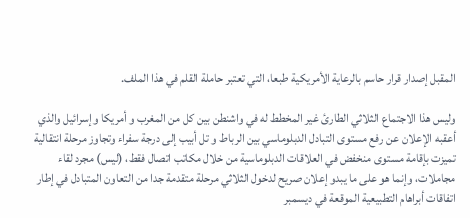المقبل إصدار قرار حاسم بالرعاية الأمريكية طبعا، التي تعتبر حاملة القلم في هذا الملف.

وليس هذا الاجتماع الثلاثي الطارئ غير المخطط له في واشنطن بين كل من المغرب و أمريكا وإسرائيل والذي أعقبه الإعلان عن رفع مستوى التبادل الدبلوماسي بين الرباط و تل أبيب إلى درجة سفراء وتجاوز مرحلة انتقالية تميزت بإقامة مستوى منخفض في العلاقات الدبلوماسية من خلال مكاتب اتصال فقط، (ليس) مجرد لقاء مجاملات، وإنما هو على ما يبدو إعلان صريح لدخول الثلاثي مرحلة متقدمة جدا من التعاون المتبادل في إطار اتفاقات أبراهام التطبيعية الموقعة في ديسمبر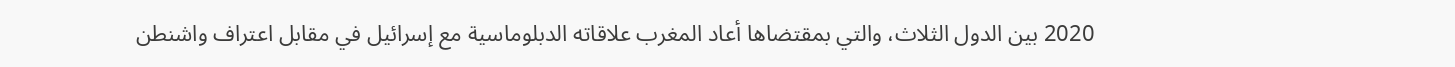2020 بين الدول الثلاث، والتي بمقتضاها أعاد المغرب علاقاته الدبلوماسية مع إسرائيل في مقابل اعتراف واشنطن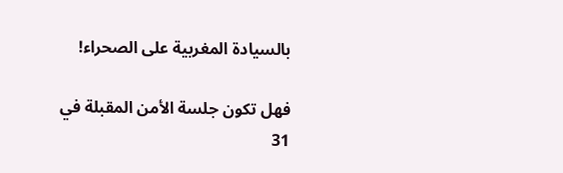بالسيادة المغربية على الصحراء!

فهل تكون جلسة الأمن المقبلة في 31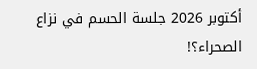أكتوبر 2026 جلسة الحسم في نزاع الصحراء؟!